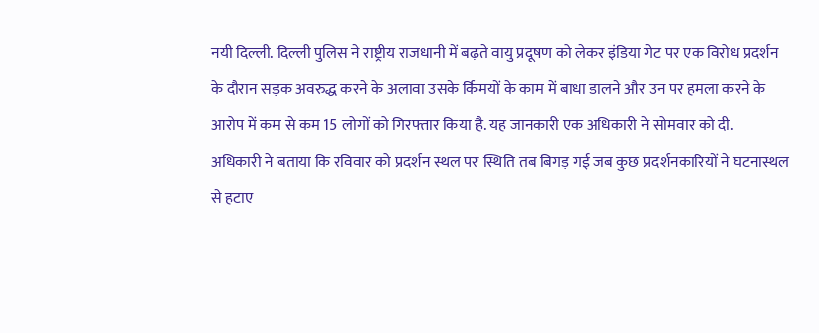नयी दिल्ली. दिल्ली पुलिस ने राष्ट्रीय राजधानी में बढ़ते वायु प्रदूषण को लेकर इंडिया गेट पर एक विरोध प्रदर्शन के दौरान सड़क अवरुद्ध करने के अलावा उसके र्किमयों के काम में बाधा डालने और उन पर हमला करने के आरोप में कम से कम 15 लोगों को गिरफ्तार किया है. यह जानकारी एक अधिकारी ने सोमवार को दी.
अधिकारी ने बताया कि रविवार को प्रदर्शन स्थल पर स्थिति तब बिगड़ गई जब कुछ प्रदर्शनकारियों ने घटनास्थल से हटाए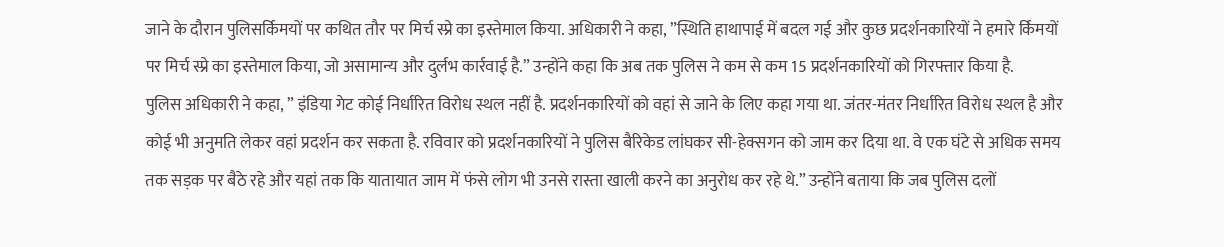जाने के दौरान पुलिसर्किमयों पर कथित तौर पर मिर्च स्प्रे का इस्तेमाल किया. अधिकारी ने कहा, ”स्थिति हाथापाई में बदल गई और कुछ प्रदर्शनकारियों ने हमारे र्किमयों पर मिर्च स्प्रे का इस्तेमाल किया, जो असामान्य और दुर्लभ कार्रवाई है.” उन्होंने कहा कि अब तक पुलिस ने कम से कम 15 प्रदर्शनकारियों को गिरफ्तार किया है.
पुलिस अधिकारी ने कहा, ” इंडिया गेट कोई निर्धारित विरोध स्थल नहीं है. प्रदर्शनकारियों को वहां से जाने के लिए कहा गया था. जंतर-मंतर निर्धारित विरोध स्थल है और कोई भी अनुमति लेकर वहां प्रदर्शन कर सकता है. रविवार को प्रदर्शनकारियों ने पुलिस बैरिकेड लांघकर सी-हेक्सगन को जाम कर दिया था. वे एक घंटे से अधिक समय तक सड़क पर बैठे रहे और यहां तक कि यातायात जाम में फंसे लोग भी उनसे रास्ता खाली करने का अनुरोध कर रहे थे.” उन्होंने बताया कि जब पुलिस दलों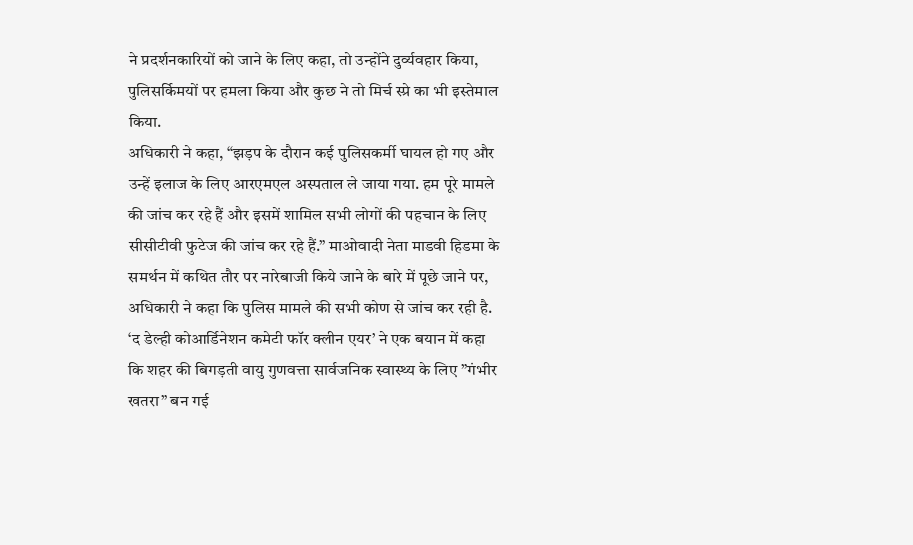ने प्रदर्शनकारियों को जाने के लिए कहा, तो उन्होंने दुर्व्यवहार किया, पुलिसर्किमयों पर हमला किया और कुछ ने तो मिर्च स्प्रे का भी इस्तेमाल किया.
अधिकारी ने कहा, “झड़प के दौरान कई पुलिसकर्मी घायल हो गए और उन्हें इलाज के लिए आरएमएल अस्पताल ले जाया गया. हम पूरे मामले की जांच कर रहे हैं और इसमें शामिल सभी लोगों की पहचान के लिए सीसीटीवी फुटेज की जांच कर रहे हैं.” माओवादी नेता माडवी हिडमा के समर्थन में कथित तौर पर नारेबाजी किये जाने के बारे में पूछे जाने पर, अधिकारी ने कहा कि पुलिस मामले की सभी कोण से जांच कर रही है.
‘द डेल्ही कोआर्डिनेशन कमेटी फॉर क्लीन एयर’ ने एक बयान में कहा कि शहर की बिगड़ती वायु गुणवत्ता सार्वजनिक स्वास्थ्य के लिए ”गंभीर खतरा” बन गई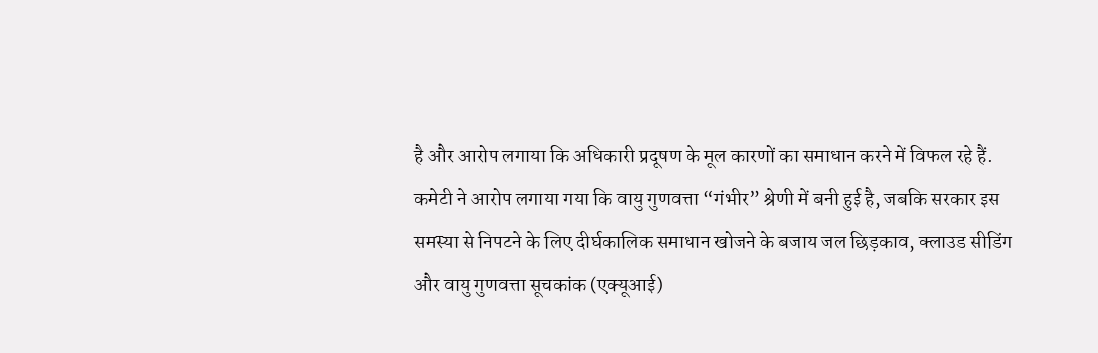है और आरोप लगाया कि अधिकारी प्रदूषण के मूल कारणों का समाधान करने में विफल रहे हैं.
कमेटी ने आरोप लगाया गया कि वायु गुणवत्ता “गंभीर” श्रेणी में बनी हुई है, जबकि सरकार इस समस्या से निपटने के लिए दीर्घकालिक समाधान खोजने के बजाय जल छिड़काव, क्लाउड सीडिंग और वायु गुणवत्ता सूचकांक (एक्यूआई)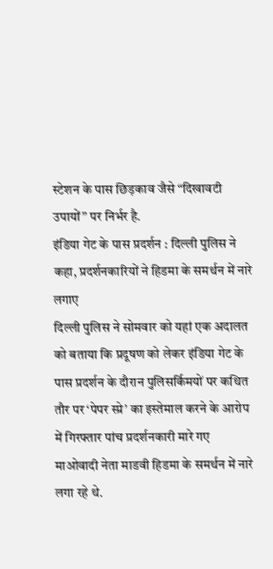स्टेशन के पास छिड़काव जैसे “दिखावटी उपायों” पर निर्भर है.
इंडिया गेट के पास प्रदर्शन : दिल्ली पुलिस ने कहा, प्रदर्शनकारियों ने हिडमा के समर्थन में नारे लगाए
दिल्ली पुलिस ने सोमवार को यहां एक अदालत को बताया कि प्रदूषण को लेकर इंडिया गेट के पास प्रदर्शन के दौरान पुलिसर्किमयों पर कथित तौर पर ‘पेपर स्प्रे’ का इस्तेमाल करने के आरोप में गिरफ्तार पांच प्रदर्शनकारी मारे गए माओवादी नेता माडवी हिडमा के समर्थन में नारे लगा रहे थे.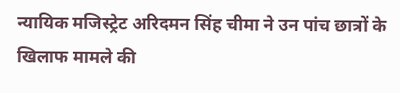न्यायिक मजिस्ट्रेट अरिदमन सिंह चीमा ने उन पांच छात्रों के खिलाफ मामले की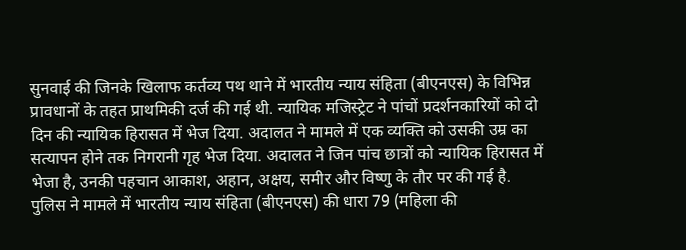सुनवाई की जिनके खिलाफ कर्तव्य पथ थाने में भारतीय न्याय संहिता (बीएनएस) के विभिन्न प्रावधानों के तहत प्राथमिकी दर्ज की गई थी. न्यायिक मजिस्ट्रेट ने पांचों प्रदर्शनकारियों को दो दिन की न्यायिक हिरासत में भेज दिया. अदालत ने मामले में एक व्यक्ति को उसकी उम्र का सत्यापन होने तक निगरानी गृह भेज दिया. अदालत ने जिन पांच छात्रों को न्यायिक हिरासत में भेजा है, उनकी पहचान आकाश, अहान, अक्षय, समीर और विष्णु के तौर पर की गई है.
पुलिस ने मामले में भारतीय न्याय संहिता (बीएनएस) की धारा 79 (महिला की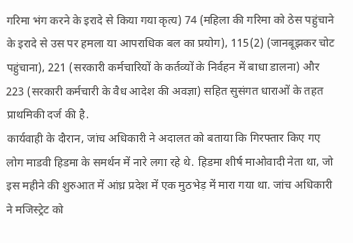गरिमा भंग करने के इरादे से किया गया कृत्य) 74 (महिला की गरिमा को ठेस पहुंचाने के इरादे से उस पर हमला या आपराधिक बल का प्रयोग), 115(2) (जानबूझकर चोट पहुंचाना), 221 (सरकारी कर्मचारियों के कर्तव्यों के निर्वहन में बाधा डालना) और 223 (सरकारी कर्मचारी के वैध आदेश की अवज्ञा) सहित सुसंगत धाराओं के तहत प्राथमिकी दर्ज की है.
कार्यवाही के दौरान, जांच अधिकारी ने अदालत को बताया कि गिरफ्तार किए गए लोग माडवी हिडमा के समर्थन में नारे लगा रहे थे. हिडमा शीर्ष माओवादी नेता था, जो इस महीने की शुरुआत में आंध्र प्रदेश में एक मुठभेड़ में मारा गया था. जांच अधिकारी ने मजिस्ट्रेट को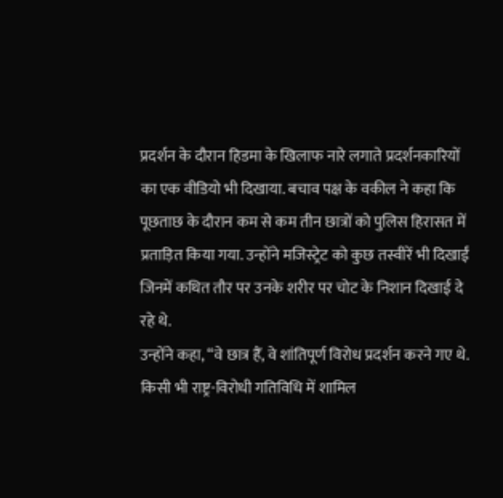प्रदर्शन के दौरान हिडमा के खिलाफ नारे लगाते प्रदर्शनकारियों का एक वीडियो भी दिखाया. बचाव पक्ष के वकील ने कहा कि पूछताछ के दौरान कम से कम तीन छात्रों को पुलिस हिरासत में प्रताड़ित किया गया. उन्होंने मजिस्ट्रेट को कुछ तस्वीरें भी दिखाईं जिनमें कथित तौर पर उनके शरीर पर चोट के निशान दिखाई दे रहे थे.
उन्होंने कहा, “वे छात्र हैं, वे शांतिपूर्ण विरोध प्रदर्शन करने गए थे. किसी भी राष्ट्र-विरोधी गतिविधि में शामिल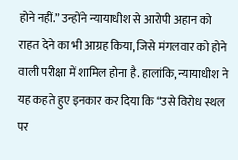होने नहीं.” उन्होंने न्यायाधीश से आरोपी अहान को राहत देने का भी आग्रह किया, जिसे मंगलवार को होने वाली परीक्षा में शामिल होना है. हालांकि, न्यायाधीश ने यह कहते हुए इनकार कर दिया कि “उसे विरोध स्थल पर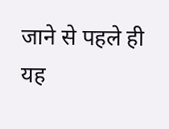जाने से पहले ही यह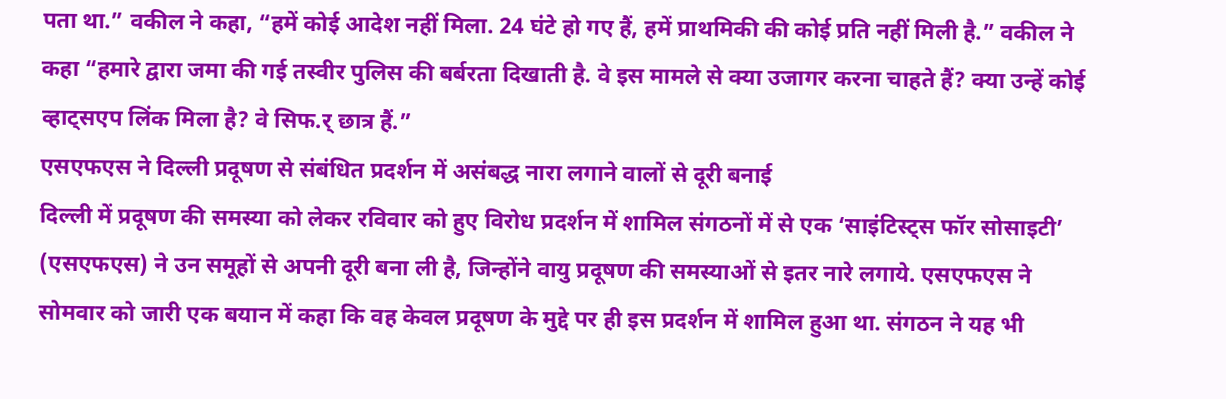पता था.” वकील ने कहा, “हमें कोई आदेश नहीं मिला. 24 घंटे हो गए हैं, हमें प्राथमिकी की कोई प्रति नहीं मिली है.” वकील ने कहा “हमारे द्वारा जमा की गई तस्वीर पुलिस की बर्बरता दिखाती है. वे इस मामले से क्या उजागर करना चाहते हैं? क्या उन्हें कोई व्हाट्सएप लिंक मिला है? वे सिफ.र् छात्र हैं.”
एसएफएस ने दिल्ली प्रदूषण से संबंधित प्रदर्शन में असंबद्ध नारा लगाने वालों से दूरी बनाई
दिल्ली में प्रदूषण की समस्या को लेकर रविवार को हुए विरोध प्रदर्शन में शामिल संगठनों में से एक ‘साइंटिस्ट्स फॉर सोसाइटी’ (एसएफएस) ने उन समूहों से अपनी दूरी बना ली है, जिन्होंने वायु प्रदूषण की समस्याओं से इतर नारे लगाये. एसएफएस ने सोमवार को जारी एक बयान में कहा कि वह केवल प्रदूषण के मुद्दे पर ही इस प्रदर्शन में शामिल हुआ था. संगठन ने यह भी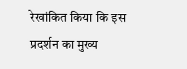रेखांकित किया कि इस प्रदर्शन का मुख्य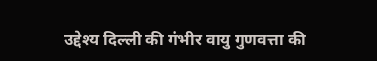उद्देश्य दिल्ली की गंभीर वायु गुणवत्ता की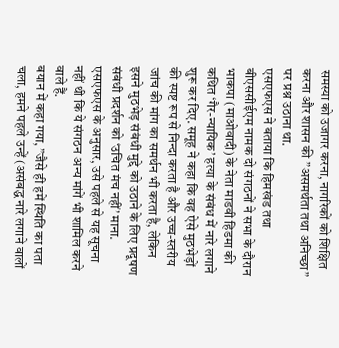समस्या को उजागर करना, नागरिकों को शिक्षित करना और शासन की ”असमर्थता तथा अनिच्छा” पर प्रश्न उठाना था.
एसएफएस ने बताया कि हिमखंड तथा बीएससीईएम नामक दो संगठनों ने सभा के दौरान भाकपा (माओवादी) के नेता माडवी हिडमा की कथित ‘गैर-न्यायिक’ हत्या के संबंध में नारे लगाने शुरू कर दिए. समूह ने कहा कि वह ऐसे मुठभेड़ों की स्पष्ट रूप से निन्दा करता है और उच्च-स्तरीय जांच की मांग का समर्थन भी करता है, लेकिन इसने मुठभेड़ संबंधी मुद्दे को उठाने के लिए प्रदूषण संबंधी प्रदर्शन को ‘उचित मंच नहीं’ माना. एसएफएस के अनुसार, उसे पहले से यह सूचना नहीं थी कि ये संगठन अन्य मांगें भी शामिल करने वाले हैं.
बयान में कहा गया, ”जैसे ही हमें स्थिति का पता चला, हमने पहले उन्हें (असंबद्ध नारे लगाने वालों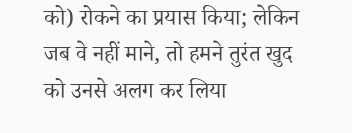को) रोकने का प्रयास किया; लेकिन जब वे नहीं माने, तो हमने तुरंत खुद को उनसे अलग कर लिया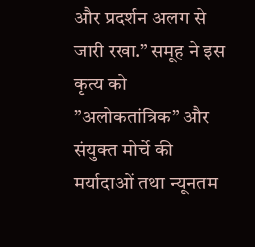और प्रदर्शन अलग से जारी रखा.” समूह ने इस कृत्य को ”अलोकतांत्रिक” और संयुक्त मोर्चे की मर्यादाओं तथा न्यूनतम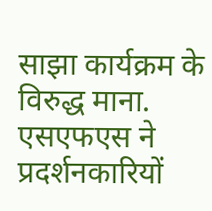साझा कार्यक्रम के विरुद्ध माना. एसएफएस ने प्रदर्शनकारियों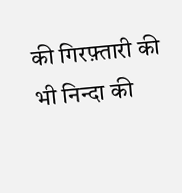की गिरफ़्तारी की भी निन्दा की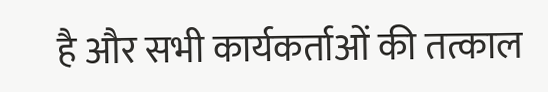है और सभी कार्यकर्ताओं की तत्काल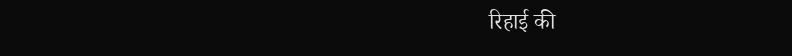रिहाई की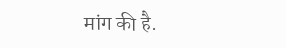मांग की है.